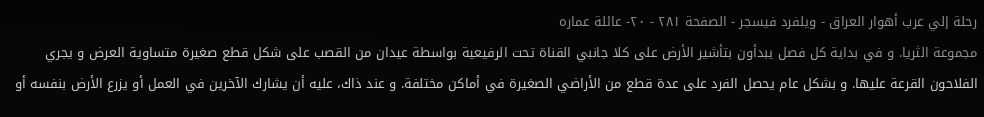رحلة إلي عرب أهوار العراق - ويلفرد فيسجر - الصفحة ٢٨١ - ٢٠- عائلة عماره
مجموعة الثريا. و في بداية كل فصل يبدأون بتأشير الأرض على كلا جانبي القناة تحت الرفيعية بواسطة عيدان من القصب على شكل قطع صغيرة متساوية العرض و يجري الفلاحون القرعة عليها. و بشكل عام يحصل الفرد على عدة قطع من الأراضي الصغيرة في أماكن مختلفة. و عند ذاك، عليه أن يشارك الآخرين في العمل أو يزرع الأرض بنفسه أو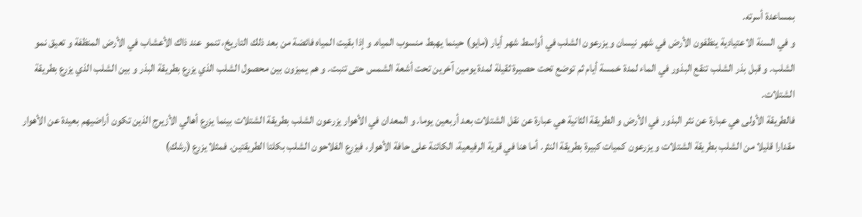بمساعدة أسرته.
و في السنة الاعتيادية ينظفون الأرض في شهر نيسان و يزرعون الشلب في أواسط شهر أيار (مايو) حينما يهبط منسوب المياه. و إذا بقيت المياه فائضة من بعد ذلك التاريخ، تنمو عند ذاك الأعشاب في الأرض المنظفة و تعيق نمو الشلب. و قبل بذر الشلب تنقع البذور في الماء لمدة خمسة أيام ثم توضع تحت حصيرة ثقيلة لمدة يومين آخرين تحت أشعة الشمس حتى تنبت. و هم يميزون بين محصول الشلب الذي يزرع بطريقة البذر و بين الشلب الذي يزرع بطريقة الشتلات.
فالطريقة الأولى هي عبارة عن نثر البذور في الأرض و الطريقة الثانية هي عبارة عن نقل الشتلات بعد أربعين يوما. و المعدان في الأهوار يزرعون الشلب بطريقة الشتلات بينما يزرع أهالي الأزيرج الذين تكون أراضيهم بعيدة عن الأهوار مقدارا قليلا من الشلب بطريقة الشتلات و يزرعون كميات كبيرة بطريقة النثر. أما هنا في قرية الرفيعية، الكائنة على حافة الأهوار، فيزرع الفلاحون الشلب بكلتا الطريقتين. فمثلا يزرع (رشك)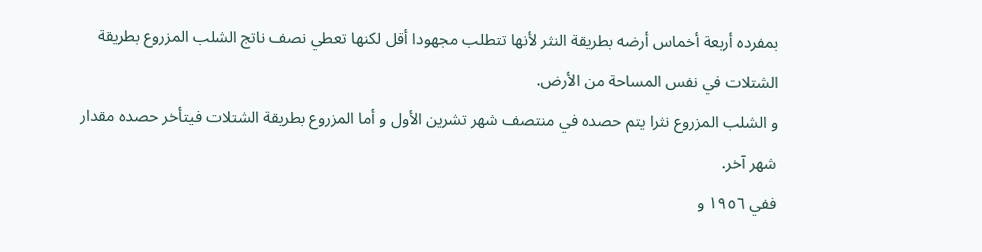بمفرده أربعة أخماس أرضه بطريقة النثر لأنها تتطلب مجهودا أقل لكنها تعطي نصف ناتج الشلب المزروع بطريقة الشتلات في نفس المساحة من الأرض.
و الشلب المزروع نثرا يتم حصده في منتصف شهر تشرين الأول و أما المزروع بطريقة الشتلات فيتأخر حصده مقدار شهر آخر.
ففي ١٩٥٦ و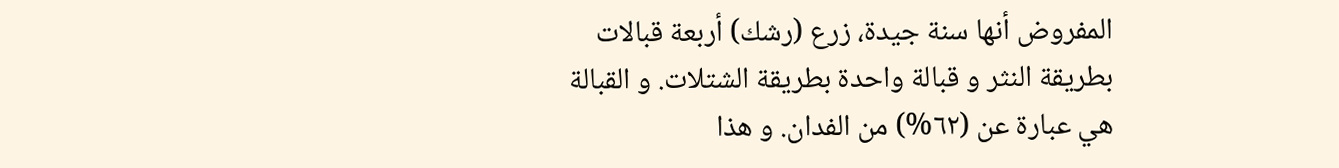المفروض أنها سنة جيدة، زرع (رشك) أربعة قبالات بطريقة النثر و قبالة واحدة بطريقة الشتلات. و القبالة هي عبارة عن (٦٢%) من الفدان. و هذا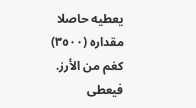يعطيه حاصلا مقداره (٣٥٠٠) كغم من الأرز. فيعطى